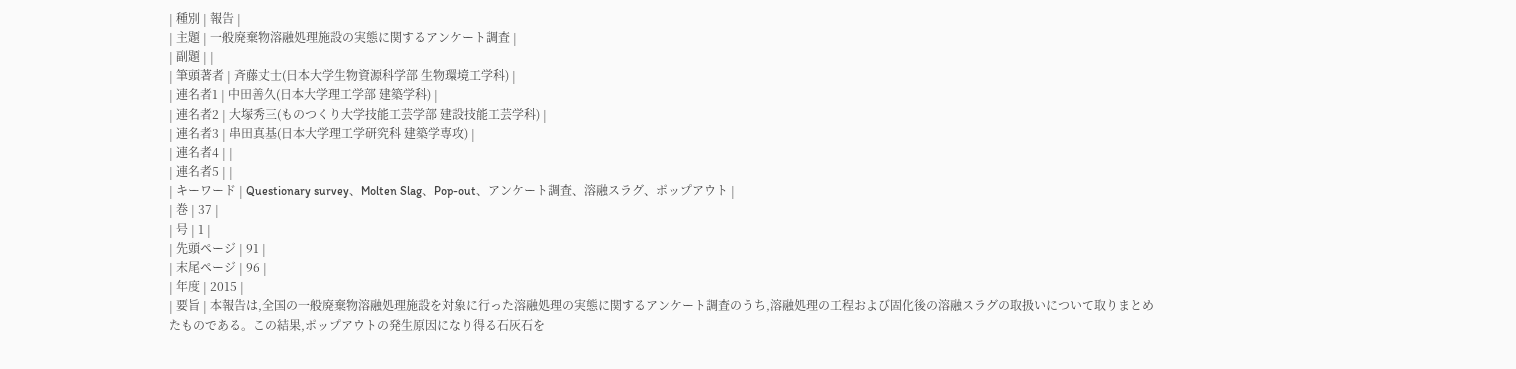| 種別 | 報告 |
| 主題 | 一般廃棄物溶融処理施設の実態に関するアンケート調査 |
| 副題 | |
| 筆頭著者 | 斉藤丈士(日本大学生物資源科学部 生物環境工学科) |
| 連名者1 | 中田善久(日本大学理工学部 建築学科) |
| 連名者2 | 大塚秀三(ものつくり大学技能工芸学部 建設技能工芸学科) |
| 連名者3 | 串田真基(日本大学理工学研究科 建築学専攻) |
| 連名者4 | |
| 連名者5 | |
| キーワード | Questionary survey、Molten Slag、Pop-out、アンケート調査、溶融スラグ、ポップアウト |
| 巻 | 37 |
| 号 | 1 |
| 先頭ページ | 91 |
| 末尾ページ | 96 |
| 年度 | 2015 |
| 要旨 | 本報告は,全国の一般廃棄物溶融処理施設を対象に行った溶融処理の実態に関するアンケート調査のうち,溶融処理の工程および固化後の溶融スラグの取扱いについて取りまとめたものである。この結果,ポップアウトの発生原因になり得る石灰石を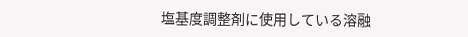塩基度調整剤に使用している溶融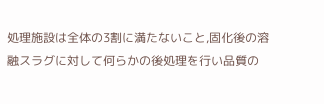処理施設は全体の3割に満たないこと,固化後の溶融スラグに対して何らかの後処理を行い品質の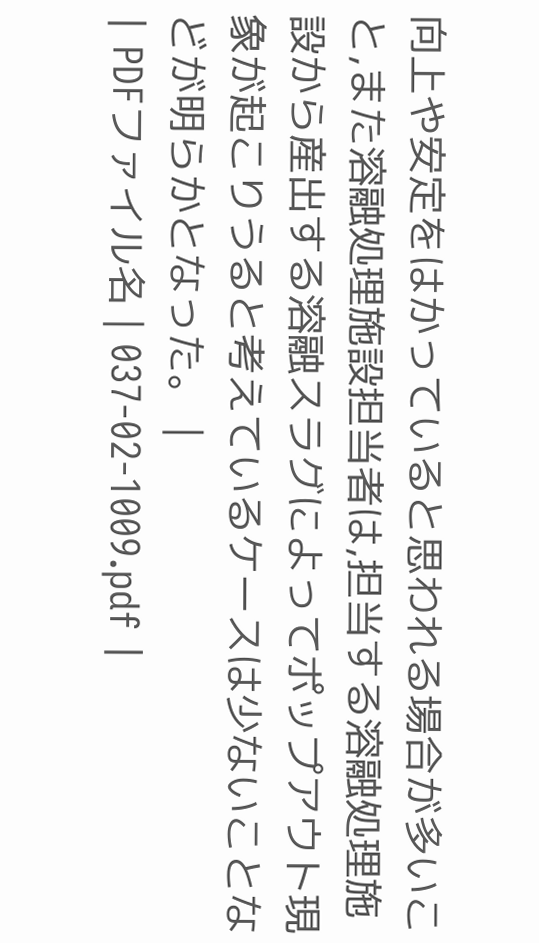向上や安定をはかっていると思われる場合が多いこと,また溶融処理施設担当者は,担当する溶融処理施設から産出する溶融スラグによってポップアウト現象が起こりうると考えているケースは少ないことなどが明らかとなった。 |
| PDFファイル名 | 037-02-1009.pdf |